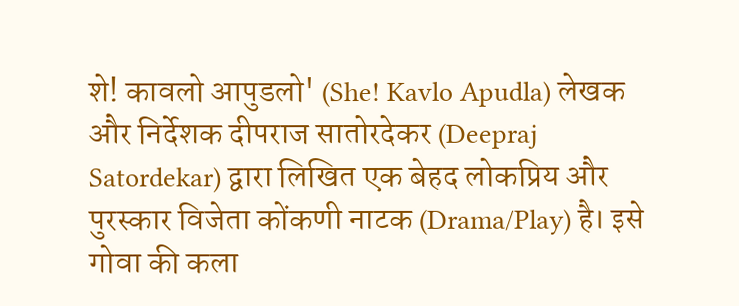शे! कावलो आपुडलो' (She! Kavlo Apudla) लेखक और निर्देशक दीपराज सातोरदेकर (Deepraj Satordekar) द्वारा लिखित एक बेहद लोकप्रिय और पुरस्कार विजेता कोंकणी नाटक (Drama/Play) है। इसे गोवा की कला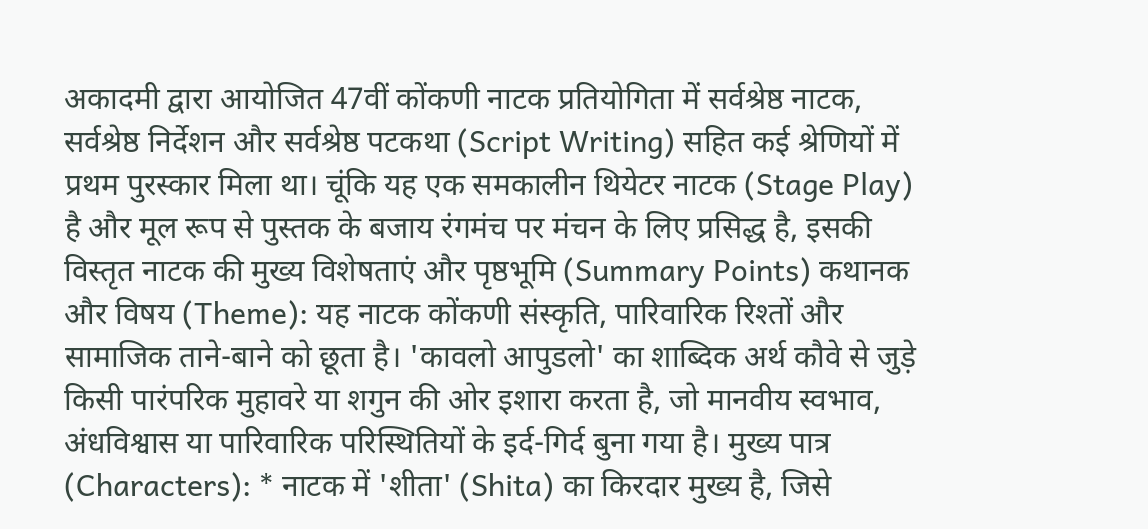अकादमी द्वारा आयोजित 47वीं कोंकणी नाटक प्रतियोगिता में सर्वश्रेष्ठ नाटक, सर्वश्रेष्ठ निर्देशन और सर्वश्रेष्ठ पटकथा (Script Writing) सहित कई श्रेणियों में प्रथम पुरस्कार मिला था। चूंकि यह एक समकालीन थियेटर नाटक (Stage Play) है और मूल रूप से पुस्तक के बजाय रंगमंच पर मंचन के लिए प्रसिद्ध है, इसकी विस्तृत नाटक की मुख्य विशेषताएं और पृष्ठभूमि (Summary Points) कथानक और विषय (Theme): यह नाटक कोंकणी संस्कृति, पारिवारिक रिश्तों और सामाजिक ताने-बाने को छूता है। 'कावलो आपुडलो' का शाब्दिक अर्थ कौवे से जुड़े किसी पारंपरिक मुहावरे या शगुन की ओर इशारा करता है, जो मानवीय स्वभाव, अंधविश्वास या पारिवारिक परिस्थितियों के इर्द-गिर्द बुना गया है। मुख्य पात्र (Characters): * नाटक में 'शीता' (Shita) का किरदार मुख्य है, जिसे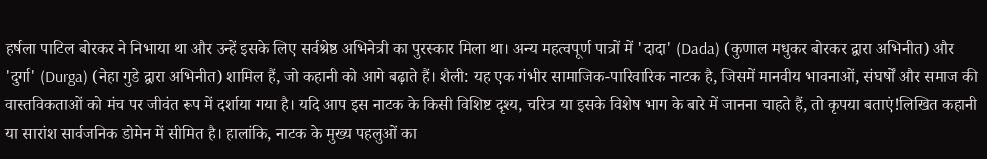हर्षला पाटिल बोरकर ने निभाया था और उन्हें इसके लिए सर्वश्रेष्ठ अभिनेत्री का पुरस्कार मिला था। अन्य महत्वपूर्ण पात्रों में 'दादा' (Dada) (कुणाल मधुकर बोरकर द्वारा अभिनीत) और 'दुर्गा' (Durga) (नेहा गुडे द्वारा अभिनीत) शामिल हैं, जो कहानी को आगे बढ़ाते हैं। शैली: यह एक गंभीर सामाजिक-पारिवारिक नाटक है, जिसमें मानवीय भावनाओं, संघर्षों और समाज की वास्तविकताओं को मंच पर जीवंत रूप में दर्शाया गया है। यदि आप इस नाटक के किसी विशिष्ट दृश्य, चरित्र या इसके विशेष भाग के बारे में जानना चाहते हैं, तो कृपया बताएं!लिखित कहानी या सारांश सार्वजनिक डोमेन में सीमित है। हालांकि, नाटक के मुख्य पहलुओं का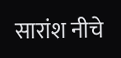सारांश नीचे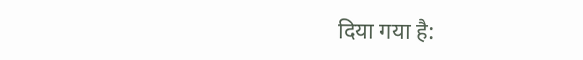दिया गया है: